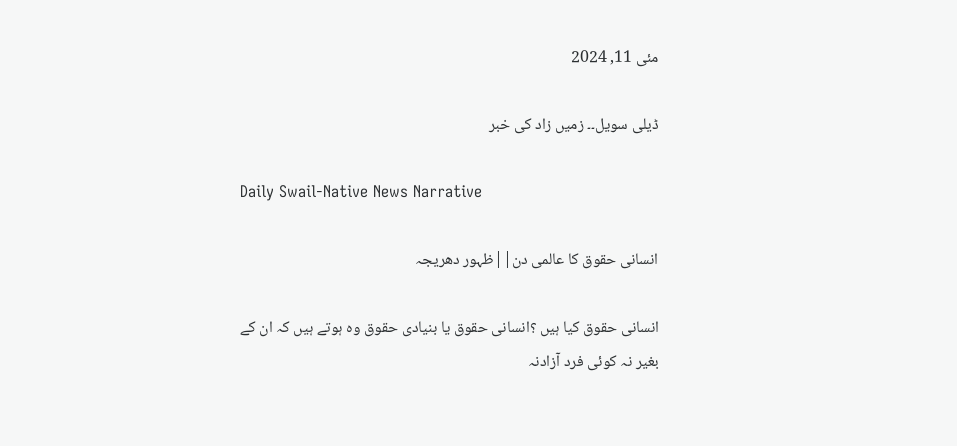مئی 11, 2024

ڈیلی سویل۔۔ زمیں زاد کی خبر

Daily Swail-Native News Narrative

انسانی حقوق کا عالمی دن||ظہور دھریجہ

انسانی حقوق کیا ہیں ؟انسانی حقوق یا بنیادی حقوق وہ ہوتے ہیں کہ ان کے بغیر نہ کوئی فرد آزادنہ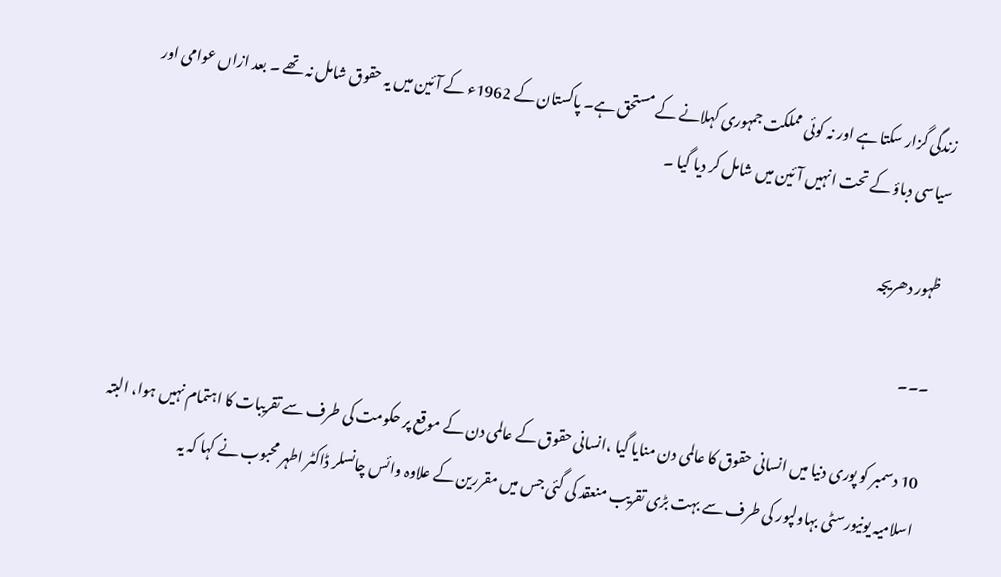زندگی گزار سکتا ہے اور نہ کوئی مملکت جمہوری کہلانے کے مستحق ہے۔ پاکستان کے 1962ء کے آئین میں یہ حقوق شامل نہ تھے ۔ بعد ازاں عوامی اور سیاسی دباؤ کے تحت انہیں آئین میں شامل کر دیا گیا ۔

ظہور دھریجہ

۔۔۔

10 دسمبر کو پوری دنیا میں انسانی حقوق کا عالمی دن منایا گیا ،انسانی حقوق کے عالمی دن کے موقع پر حکومت کی طرف سے تقریبات کا اہتمام نہیں ہوا، البتہ اسلامیہ یونیورسٹی بہاولپور کی طرف سے بہت بڑی تقریب منعقد کی گئی جس میں مقررین کے علاوہ وائس چانسلر ڈاکٹر اطہر محبوب نے کہا کہ یہ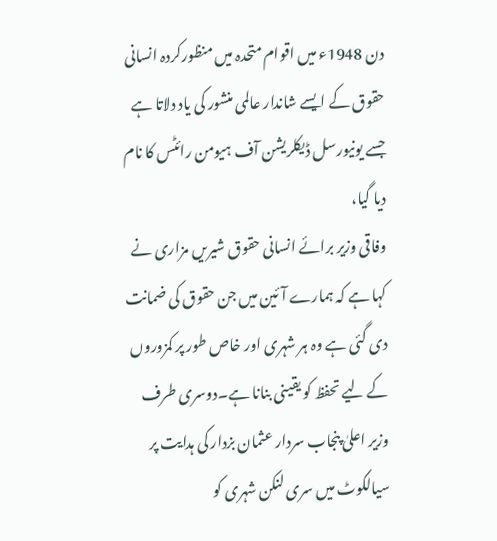دن 1948ء میں اقوام متحدہ میں منظورکردہ انسانی حقوق کے ایسے شاندار عالمی منشور کی یاد دلاتا ہے جسے یونیورسل ڈیکلریشن آف ہیومن رائٹس کا نام دیا گیا،
وفاقی وزیر برائے انسانی حقوق شیریں مزاری نے کہا ہے کہ ہمارے آئین میں جن حقوق کی ضمانت دی گئی ہے وہ ہر شہری اور خاص طور پر کمزوروں کے لیے تحفظ کو یقینی بنانا ہے۔دوسری طرف وزیر اعلیٰ پنجاب سردار عثمان بزدار کی ہدایت پر سیالکوٹ میں سری لنکن شہری کو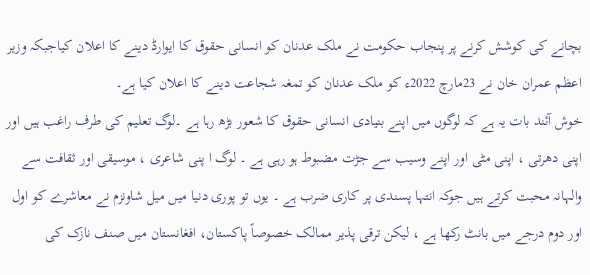بچانے کی کوشش کرنے پر پنجاب حکومت نے ملک عدنان کو انسانی حقوق کا ایوارڈ دینے کا اعلان کیاجبکہ وزیر اعظم عمران خان نے 23مارچ 2022ء کو ملک عدنان کو تمغہ شجاعت دینے کا اعلان کیا ہے۔
خوش آئند بات یہ ہے کہ لوگوں میں اپنے بنیادی انسانی حقوق کا شعور بڑھ رہا ہے ۔لوگ تعلیم کی طرف راغب ہیں اور اپنی دھرتی ، اپنی مٹی اور اپنے وسیب سے جڑت مضبوط ہو رہی ہے ۔ لوگ ا پنی شاعری ، موسیقی اور ثقافت سے والہانہ محبت کرتے ہیں جوکہ انتہا پسندی پر کاری ضرب ہے ۔ یوں تو پوری دنیا میں میل شاونزم نے معاشرے کو اول اور دوم درجے میں بانٹ رکھا ہے ، لیکن ترقی پذیر ممالک خصوصاً پاکستان، افغانستان میں صنف نازک کی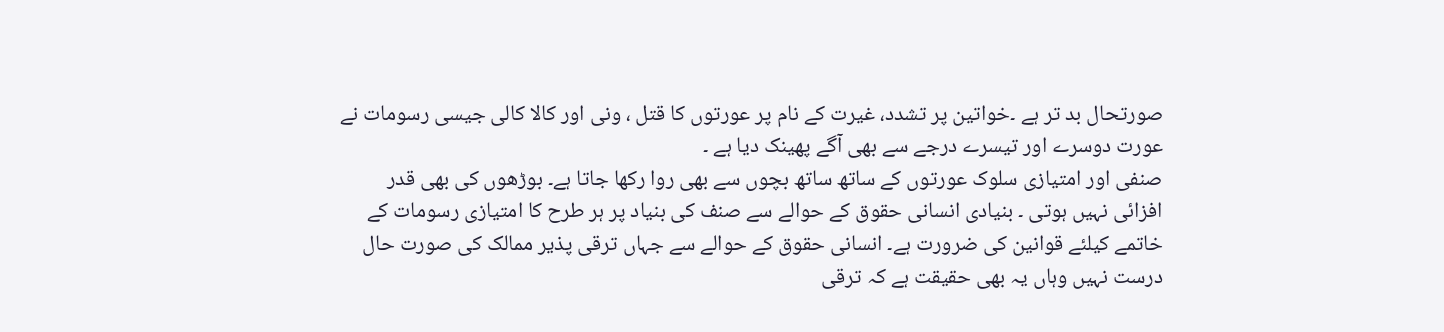صورتحال بد تر ہے ۔خواتین پر تشدد، غیرت کے نام پر عورتوں کا قتل ، ونی اور کالا کالی جیسی رسومات نے عورت دوسرے اور تیسرے درجے سے بھی آگے پھینک دیا ہے ۔
صنفی اور امتیازی سلوک عورتوں کے ساتھ ساتھ بچوں سے بھی روا رکھا جاتا ہے۔ بوڑھوں کی بھی قدر افزائی نہیں ہوتی ۔ بنیادی انسانی حقوق کے حوالے سے صنف کی بنیاد پر ہر طرح کا امتیازی رسومات کے خاتمے کیلئے قوانین کی ضرورت ہے۔ انسانی حقوق کے حوالے سے جہاں ترقی پذیر ممالک کی صورت حال درست نہیں وہاں یہ بھی حقیقت ہے کہ ترقی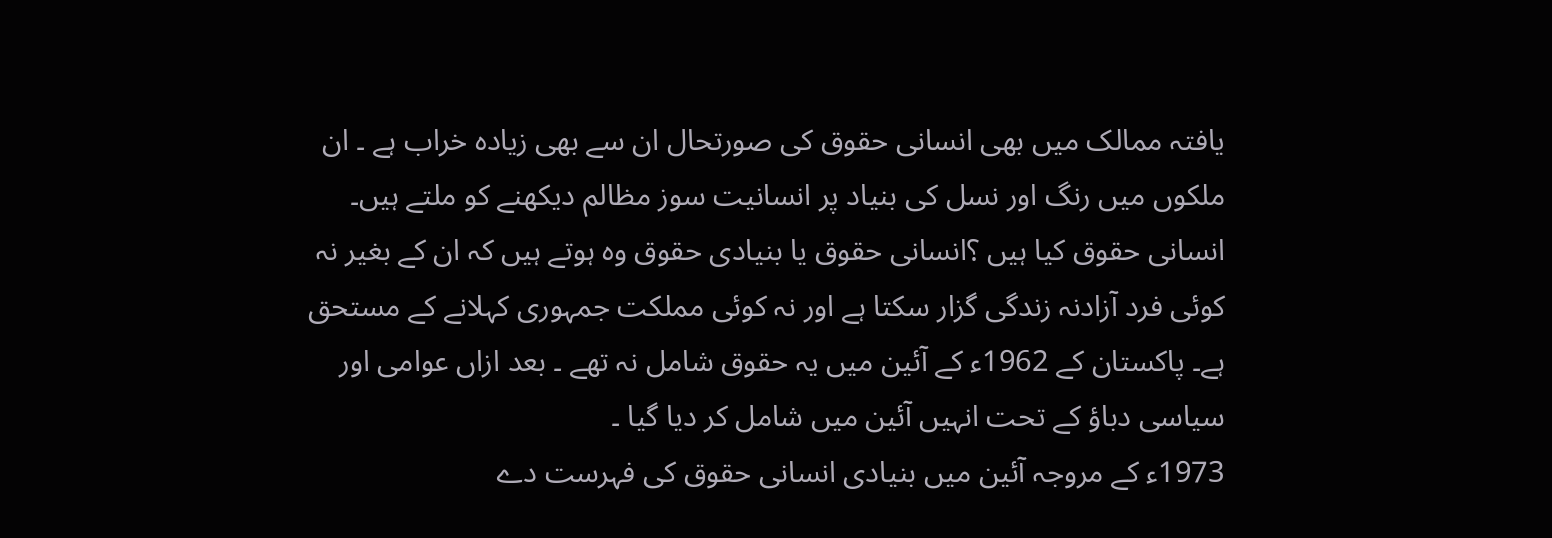یافتہ ممالک میں بھی انسانی حقوق کی صورتحال ان سے بھی زیادہ خراب ہے ۔ ان ملکوں میں رنگ اور نسل کی بنیاد پر انسانیت سوز مظالم دیکھنے کو ملتے ہیں۔
انسانی حقوق کیا ہیں ؟انسانی حقوق یا بنیادی حقوق وہ ہوتے ہیں کہ ان کے بغیر نہ کوئی فرد آزادنہ زندگی گزار سکتا ہے اور نہ کوئی مملکت جمہوری کہلانے کے مستحق ہے۔ پاکستان کے 1962ء کے آئین میں یہ حقوق شامل نہ تھے ۔ بعد ازاں عوامی اور سیاسی دباؤ کے تحت انہیں آئین میں شامل کر دیا گیا ۔
1973ء کے مروجہ آئین میں بنیادی انسانی حقوق کی فہرست دے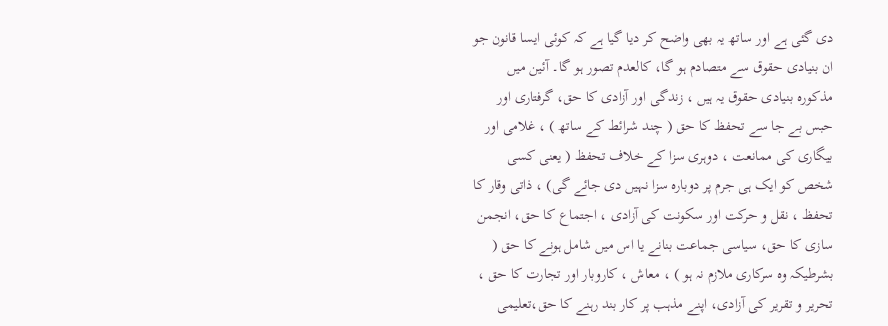دی گئی ہے اور ساتھ یہ بھی واضح کر دیا گیا ہے کہ کوئی ایسا قانون جو ان بنیادی حقوق سے متصادم ہو گا، کالعدم تصور ہو گا۔ آئین میں مذکورہ بنیادی حقوق یہ ہیں ، زندگی اور آزادی کا حق، گرفتاری اور حبس بے جا سے تحفظ کا حق ( چند شرائط کے ساتھ ) ، غلامی اور بیگاری کی ممانعت ، دوہری سزا کے خلاف تحفظ ( یعنی کسی شخص کو ایک ہی جرم پر دوبارہ سزا نہیں دی جائے گی) ، ذاتی وقار کا تحفظ ، نقل و حرکت اور سکونت کی آزادی ، اجتماع کا حق، انجمن سازی کا حق، سیاسی جماعت بنانے یا اس میں شامل ہونے کا حق ( بشرطیکہ وہ سرکاری ملازم نہ ہو ) ، معاش ، کاروبار اور تجارت کا حق ، تحریر و تقریر کی آزادی، اپنے مذہب پر کار بند رہنے کا حق،تعلیمی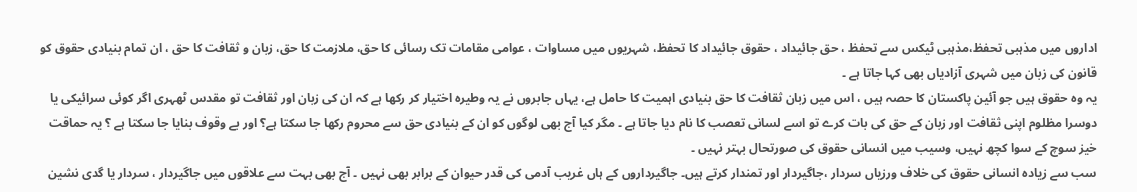اداروں میں مذہبی تحفظ،مذہبی ٹیکس سے تحفظ ، حق جائیداد ، حقوق جائیداد کا تحفظ، شہریوں میں مساوات ، عوامی مقامات تک رسائی کا حق، ملازمت کا حق، زبان و ثقافت کا حق ، ان تمام بنیادی حقوق کو قانون کی زبان میں شہری آزادیاں بھی کہا جاتا ہے ۔
یہ وہ حقوق ہیں جو آئین پاکستان کا حصہ ہیں ، اس میں زبان ثقافت کا حق بنیادی اہمیت کا حامل ہے، یہاں جابروں نے یہ وطیرہ اختیار کر رکھا ہے کہ ان کی زبان اور ثقافت تو مقدس ٹھہری اگر کوئی سرائیکی یا دوسرا مظلوم اپنی ثقافت اور زبان کے حق کی بات کرے تو اسے لسانی تعصب کا نام دیا جاتا ہے ۔ مگر کیا آج بھی لوگوں کو ان کے بنیادی حق سے محروم رکھا جا سکتا ہے؟ اور بے وقوف بنایا جا سکتا ہے ؟ یہ حماقت خیز سوچ کے سوا کچھ نہیں، وسیب میں انسانی حقوق کی صورتحال بہتر نہیں ۔
سب سے زیادہ انسانی حقوق کی خلاف ورزیاں سردار ،جاگیردار اور تمندار کرتے ہیں۔ جاگیرداروں کے ہاں غریب آدمی کی قدر حیوان کے برابر بھی نہیں ۔ آج بھی بہت سے علاقوں میں جاگیردار ، سردار یا گدی نشین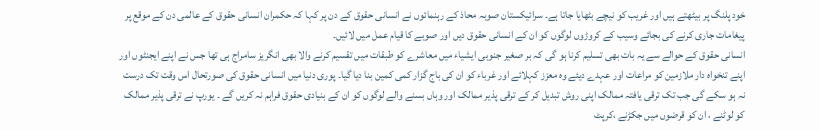خود پلنگ پر بیٹھتے ہیں اور غریب کو نیچے بٹھایا جاتا ہے۔ سرائیکستان صوبہ محاذ کے رہنمائوں نے انسانی حقوق کے دن پر کہا کہ حکمران انسانی حقوق کے عالمی دن کے موقع پر پیغامات جاری کرنے کی بجائے وسیب کے کروڑوں لوگوں کو ان کے انسانی حقوق دیں اور صوبے کا قیام عمل میں لائیں۔
انسانی حقوق کے حوالے سے یہ بات بھی تسلیم کرنا ہو گی کہ بر صغیر جنوبی ایشیاء میں معاشرے کو طبقات میں تقسیم کرنے والا بھی انگریز سامراج ہی تھا جس نے اپنے ایجنٹوں اور اپنے تنخواہ دار ملازمین کو مراعات اور عہدے دیئے وہ معزز کہلائے اور غرباء کو ان کی باج گزار کمی کمین بنا دیا گیا۔ پوری دنیا میں انسانی حقوق کی صورتحال اس وقت تک درست نہ ہو سکے گی جب تک ترقی یافتہ ممالک اپنی روش تبدیل کر کے ترقی پذیر ممالک اور وہاں بسنے والے لوگوں کو ان کے بنیادی حقوق فراہم نہ کریں گے ۔ یورپ نے ترقی پذیر ممالک کو لوٹنے ، ان کو قرضوں میں جکڑنے ،کرپٹ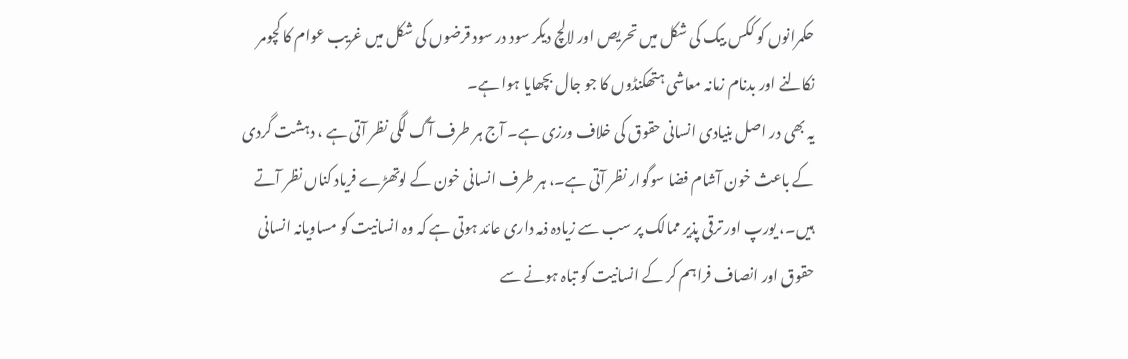حکمرانوں کو ککس بیک کی شکل میں تحریص اور لالچ دیکر سود در سود قرضوں کی شکل میں غریب عوام کا کچومر نکالنے اور بدنام زمانہ معاشی ہتھکنڈوں کا جو جال بچھایا ہوا ہے۔
یہ بھی در اصل بنیادی انسانی حقوق کی خلاف ورزی ہے۔ آج ہر طرف آگ لگی نظر آتی ہے ، دہشت گردی کے باعث خون آشام فضا سوگوار نظر آتی ہے۔، ہر طرف انسانی خون کے لوتھڑے فریاد کناں نظر آتے ہیں۔، یورپ اور ترقی پذیر ممالک پر سب سے زیادہ ذمہ داری عائد ہوتی ہے کہ وہ انسانیت کو مساویانہ انسانی حقوق اور انصاف فراہم کر کے انسانیت کو تباہ ہونے سے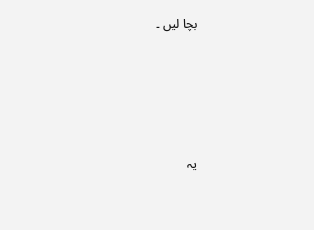بچا لیں ۔





یہ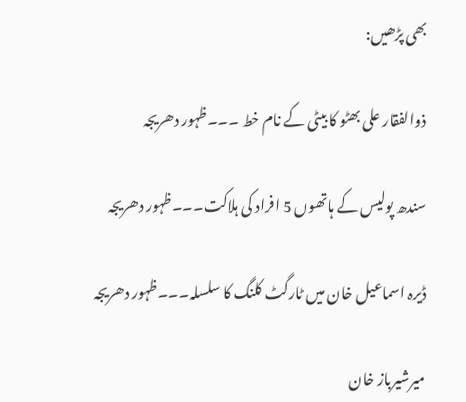بھی پڑھیں:

ذوالفقار علی بھٹو کا بیٹی کے نام خط ۔۔۔ظہور دھریجہ

سندھ پولیس کے ہاتھوں 5 افراد کی ہلاکت۔۔۔ظہور دھریجہ

ڈیرہ اسماعیل خان میں ٹارگٹ کلنگ کا سلسلہ۔۔۔ظہور دھریجہ

میرشیرباز خان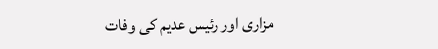مزاری اور رئیس عدیم کی وفات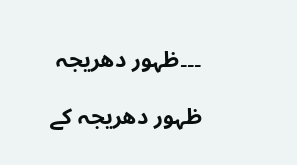۔۔۔ظہور دھریجہ

ظہور دھریجہ کے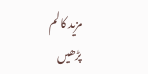مزید کالم پڑھیں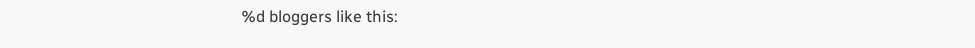%d bloggers like this: